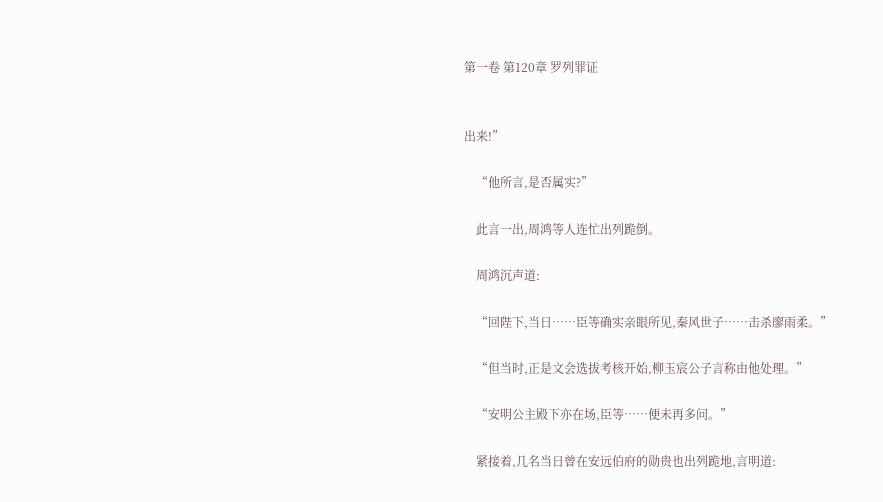第一卷 第120章 罗列罪证


出来!”

    “他所言,是否属实?”

    此言一出,周鸿等人连忙出列跪倒。

    周鸿沉声道:

    “回陛下,当日……臣等确实亲眼所见,秦风世子……击杀廖雨柔。”

    “但当时,正是文会选拔考核开始,柳玉宸公子言称由他处理。”

    “安明公主殿下亦在场,臣等……便未再多问。”

    紧接着,几名当日曾在安远伯府的勋贵也出列跪地,言明道: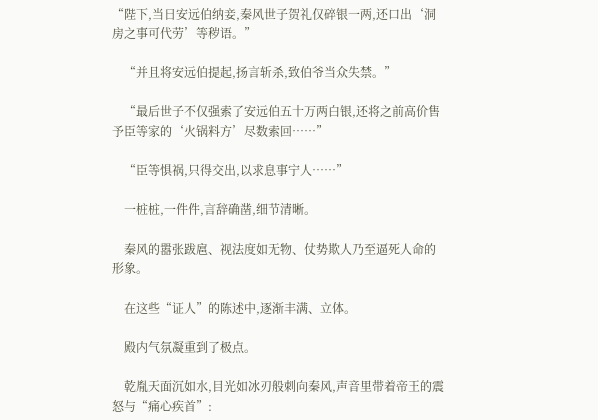“陛下,当日安远伯纳妾,秦风世子贺礼仅碎银一两,还口出‘洞房之事可代劳’等秽语。”

    “并且将安远伯提起,扬言斩杀,致伯爷当众失禁。”

    “最后世子不仅强索了安远伯五十万两白银,还将之前高价售予臣等家的‘火锅料方’尽数索回……”

    “臣等惧祸,只得交出,以求息事宁人……”

    一桩桩,一件件,言辞确凿,细节清晰。

    秦风的嚣张跋扈、视法度如无物、仗势欺人乃至逼死人命的形象。

    在这些“证人”的陈述中,逐渐丰满、立体。

    殿内气氛凝重到了极点。

    乾胤天面沉如水,目光如冰刃般刺向秦风,声音里带着帝王的震怒与“痛心疾首”: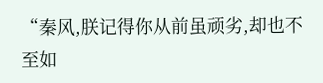“秦风,朕记得你从前虽顽劣,却也不至如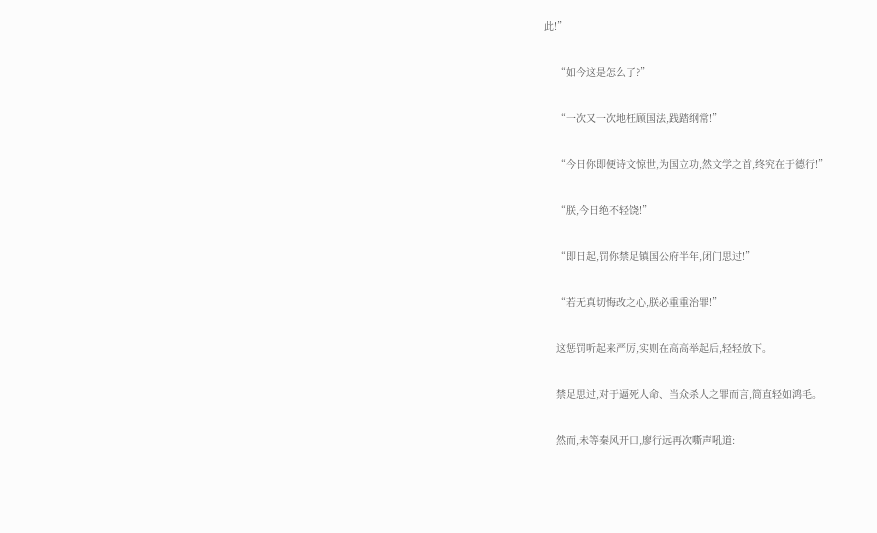此!”

    “如今这是怎么了?”

    “一次又一次地枉顾国法,践踏纲常!”

    “今日你即便诗文惊世,为国立功,然文学之首,终究在于德行!”

    “朕,今日绝不轻饶!”

    “即日起,罚你禁足镇国公府半年,闭门思过!”

    “若无真切悔改之心,朕必重重治罪!”

    这惩罚听起来严厉,实则在高高举起后,轻轻放下。

    禁足思过,对于逼死人命、当众杀人之罪而言,简直轻如鸿毛。

    然而,未等秦风开口,廖行远再次嘶声吼道: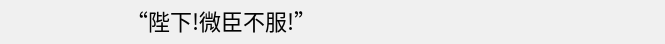“陛下!微臣不服!”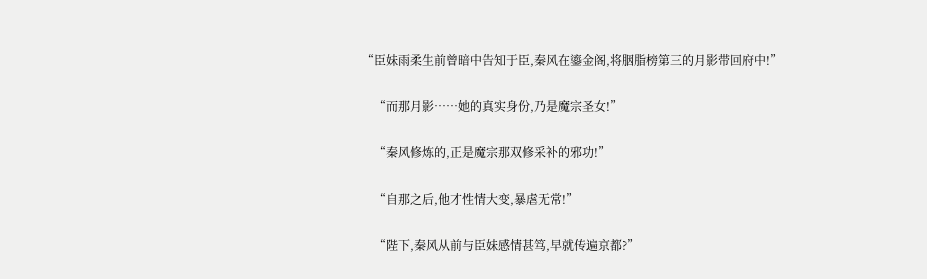“臣妹雨柔生前曾暗中告知于臣,秦风在鎏金阁,将胭脂榜第三的月影带回府中!”

    “而那月影……她的真实身份,乃是魔宗圣女!”

    “秦风修炼的,正是魔宗那双修采补的邪功!”

    “自那之后,他才性情大变,暴虐无常!”

    “陛下,秦风从前与臣妹感情甚笃,早就传遍京都?”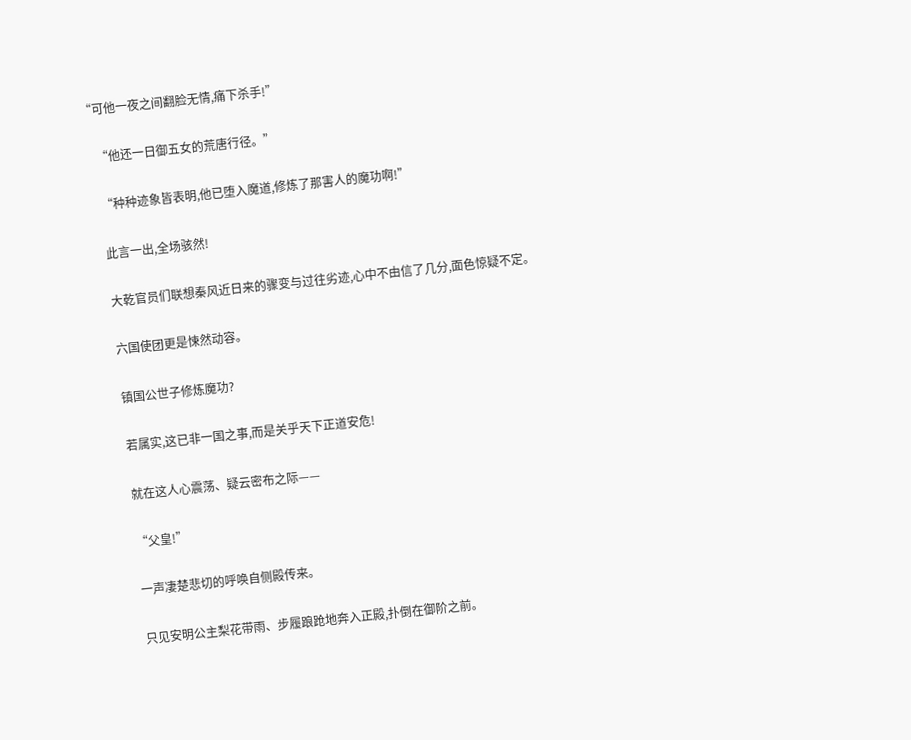“可他一夜之间翻脸无情,痛下杀手!”

    “他还一日御五女的荒唐行径。”

    “种种迹象皆表明,他已堕入魔道,修炼了那害人的魔功啊!”

    此言一出,全场骇然!

    大乾官员们联想秦风近日来的骤变与过往劣迹,心中不由信了几分,面色惊疑不定。

    六国使团更是悚然动容。

    镇国公世子修炼魔功?

    若属实,这已非一国之事,而是关乎天下正道安危!

    就在这人心震荡、疑云密布之际——

    “父皇!”

    一声凄楚悲切的呼唤自侧殿传来。

    只见安明公主梨花带雨、步履踉跄地奔入正殿,扑倒在御阶之前。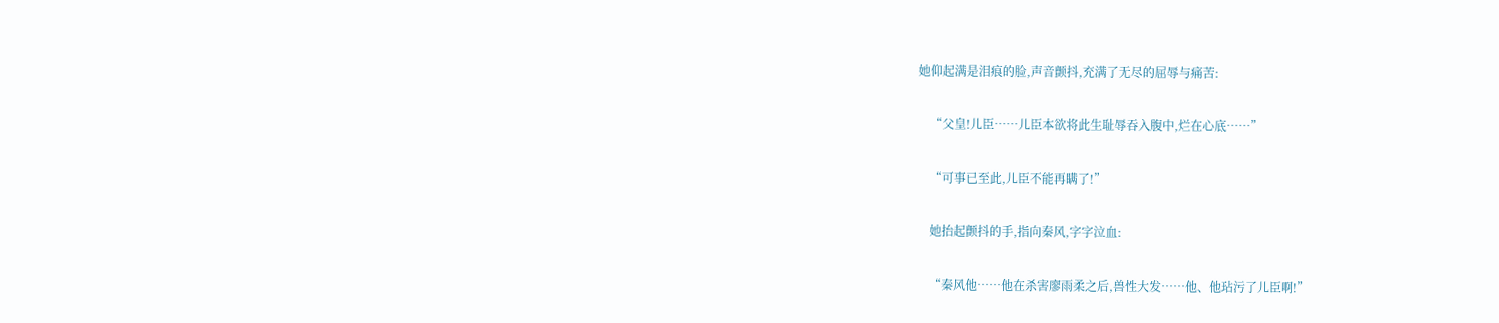她仰起满是泪痕的脸,声音颤抖,充满了无尽的屈辱与痛苦:

    “父皇!儿臣……儿臣本欲将此生耻辱吞入腹中,烂在心底……”

    “可事已至此,儿臣不能再瞒了!”

    她抬起颤抖的手,指向秦风,字字泣血:

    “秦风他……他在杀害廖雨柔之后,兽性大发……他、他玷污了儿臣啊!”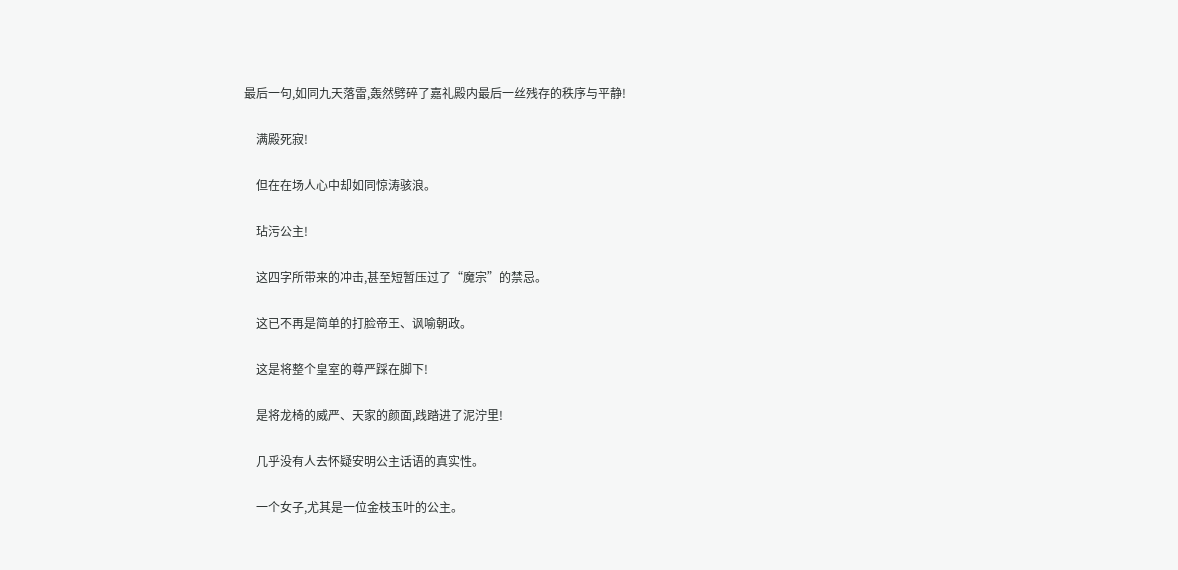最后一句,如同九天落雷,轰然劈碎了嘉礼殿内最后一丝残存的秩序与平静!

    满殿死寂!

    但在在场人心中却如同惊涛骇浪。

    玷污公主!

    这四字所带来的冲击,甚至短暂压过了“魔宗”的禁忌。

    这已不再是简单的打脸帝王、讽喻朝政。

    这是将整个皇室的尊严踩在脚下!

    是将龙椅的威严、天家的颜面,践踏进了泥泞里!

    几乎没有人去怀疑安明公主话语的真实性。

    一个女子,尤其是一位金枝玉叶的公主。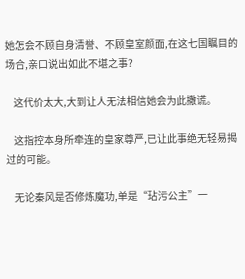她怎会不顾自身清誉、不顾皇室颜面,在这七国瞩目的场合,亲口说出如此不堪之事?

    这代价太大,大到让人无法相信她会为此撒谎。

    这指控本身所牵连的皇家尊严,已让此事绝无轻易揭过的可能。

    无论秦风是否修炼魔功,单是“玷污公主”一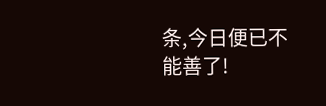条,今日便已不能善了!